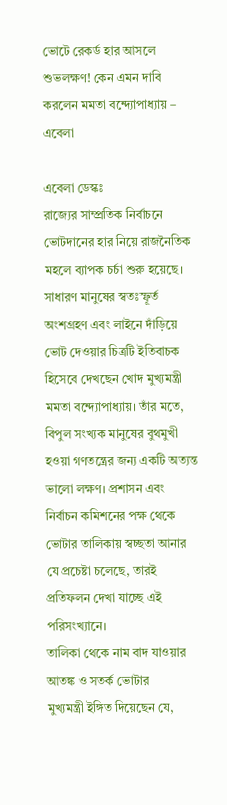ভোটে রেকর্ড হার আসলে শুভলক্ষণ! কেন এমন দাবি করলেন মমতা বন্দ্যোপাধ্যায় – এবেলা

এবেলা ডেস্কঃ
রাজ্যের সাম্প্রতিক নির্বাচনে ভোটদানের হার নিয়ে রাজনৈতিক মহলে ব্যাপক চর্চা শুরু হয়েছে। সাধারণ মানুষের স্বতঃস্ফূর্ত অংশগ্রহণ এবং লাইনে দাঁড়িয়ে ভোট দেওয়ার চিত্রটি ইতিবাচক হিসেবে দেখছেন খোদ মুখ্যমন্ত্রী মমতা বন্দ্যোপাধ্যায়। তাঁর মতে, বিপুল সংখ্যক মানুষের বুথমুখী হওয়া গণতন্ত্রের জন্য একটি অত্যন্ত ভালো লক্ষণ। প্রশাসন এবং নির্বাচন কমিশনের পক্ষ থেকে ভোটার তালিকায় স্বচ্ছতা আনার যে প্রচেষ্টা চলেছে, তারই প্রতিফলন দেখা যাচ্ছে এই পরিসংখ্যানে।
তালিকা থেকে নাম বাদ যাওয়ার আতঙ্ক ও সতর্ক ভোটার
মুখ্যমন্ত্রী ইঙ্গিত দিয়েছেন যে,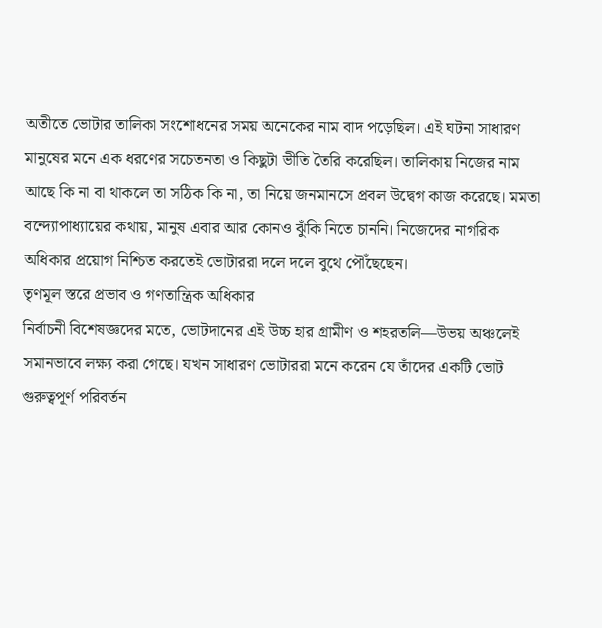অতীতে ভোটার তালিকা সংশোধনের সময় অনেকের নাম বাদ পড়েছিল। এই ঘটনা সাধারণ মানুষের মনে এক ধরণের সচেতনতা ও কিছুটা ভীতি তৈরি করেছিল। তালিকায় নিজের নাম আছে কি না বা থাকলে তা সঠিক কি না, তা নিয়ে জনমানসে প্রবল উদ্বেগ কাজ করেছে। মমতা বন্দ্যোপাধ্যায়ের কথায়, মানুষ এবার আর কোনও ঝুঁকি নিতে চাননি। নিজেদের নাগরিক অধিকার প্রয়োগ নিশ্চিত করতেই ভোটাররা দলে দলে বুথে পৌঁছেছেন।
তৃণমূল স্তরে প্রভাব ও গণতান্ত্রিক অধিকার
নির্বাচনী বিশেষজ্ঞদের মতে, ভোটদানের এই উচ্চ হার গ্রামীণ ও শহরতলি—উভয় অঞ্চলেই সমানভাবে লক্ষ্য করা গেছে। যখন সাধারণ ভোটাররা মনে করেন যে তাঁদের একটি ভোট গুরুত্বপূর্ণ পরিবর্তন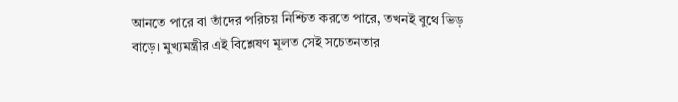আনতে পারে বা তাঁদের পরিচয় নিশ্চিত করতে পারে, তখনই বুথে ভিড় বাড়ে। মুখ্যমন্ত্রীর এই বিশ্লেষণ মূলত সেই সচেতনতার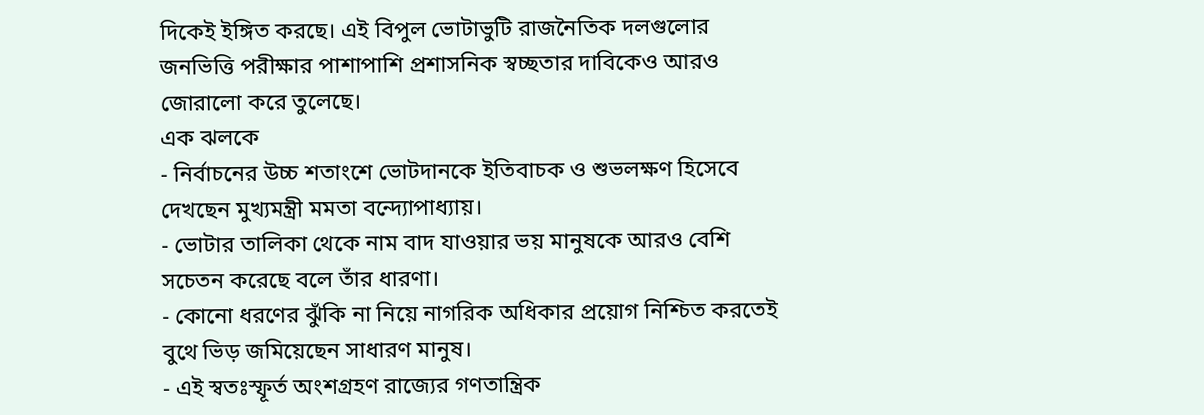দিকেই ইঙ্গিত করছে। এই বিপুল ভোটাভুটি রাজনৈতিক দলগুলোর জনভিত্তি পরীক্ষার পাশাপাশি প্রশাসনিক স্বচ্ছতার দাবিকেও আরও জোরালো করে তুলেছে।
এক ঝলকে
- নির্বাচনের উচ্চ শতাংশে ভোটদানকে ইতিবাচক ও শুভলক্ষণ হিসেবে দেখছেন মুখ্যমন্ত্রী মমতা বন্দ্যোপাধ্যায়।
- ভোটার তালিকা থেকে নাম বাদ যাওয়ার ভয় মানুষকে আরও বেশি সচেতন করেছে বলে তাঁর ধারণা।
- কোনো ধরণের ঝুঁকি না নিয়ে নাগরিক অধিকার প্রয়োগ নিশ্চিত করতেই বুথে ভিড় জমিয়েছেন সাধারণ মানুষ।
- এই স্বতঃস্ফূর্ত অংশগ্রহণ রাজ্যের গণতান্ত্রিক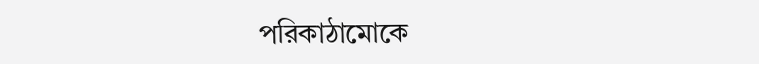পরিকাঠামোকে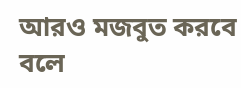আরও মজবুত করবে বলে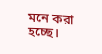মনে করা হচ্ছে।